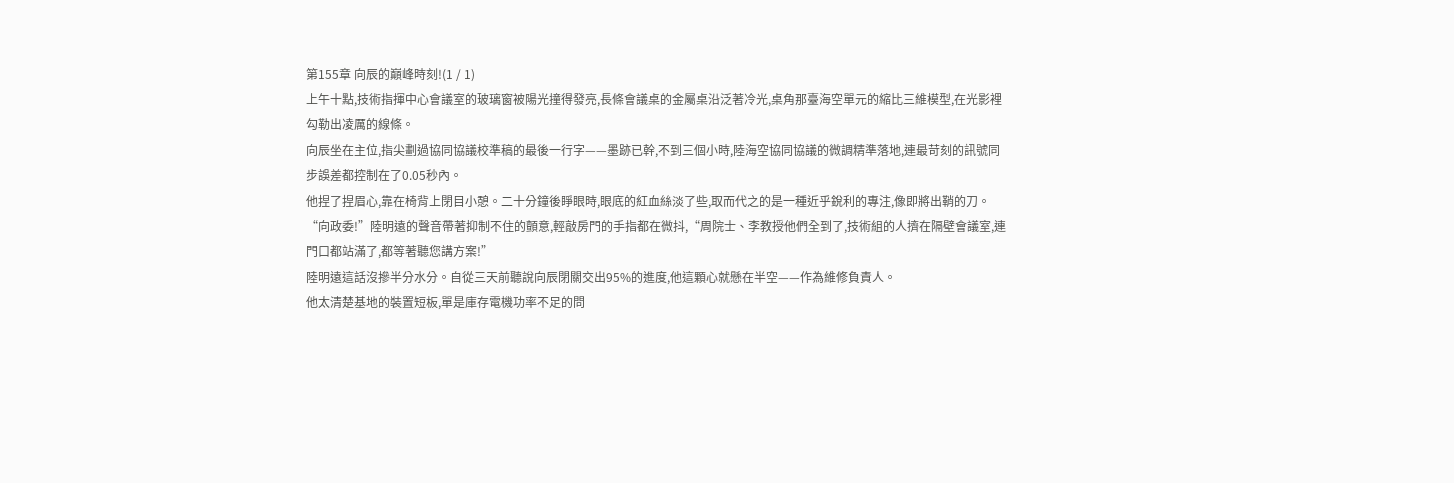第155章 向辰的巔峰時刻!(1 / 1)
上午十點,技術指揮中心會議室的玻璃窗被陽光撞得發亮,長條會議桌的金屬桌沿泛著冷光,桌角那臺海空單元的縮比三維模型,在光影裡勾勒出凌厲的線條。
向辰坐在主位,指尖劃過協同協議校準稿的最後一行字——墨跡已幹,不到三個小時,陸海空協同協議的微調精準落地,連最苛刻的訊號同步誤差都控制在了0.05秒內。
他捏了捏眉心,靠在椅背上閉目小憩。二十分鐘後睜眼時,眼底的紅血絲淡了些,取而代之的是一種近乎銳利的專注,像即將出鞘的刀。
“向政委!”陸明遠的聲音帶著抑制不住的顫意,輕敲房門的手指都在微抖,“周院士、李教授他們全到了,技術組的人擠在隔壁會議室,連門口都站滿了,都等著聽您講方案!”
陸明遠這話沒摻半分水分。自從三天前聽說向辰閉關交出95%的進度,他這顆心就懸在半空——作為維修負責人。
他太清楚基地的裝置短板,單是庫存電機功率不足的問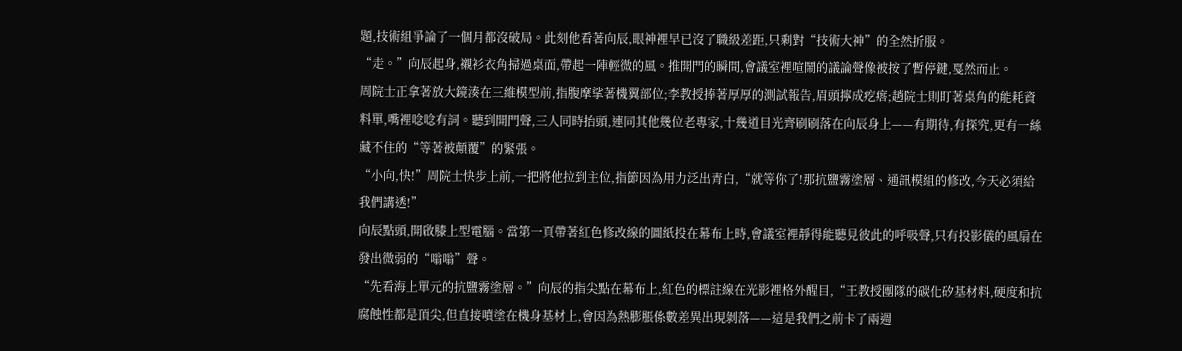題,技術組爭論了一個月都沒破局。此刻他看著向辰,眼神裡早已沒了職級差距,只剩對“技術大神”的全然折服。
“走。”向辰起身,襯衫衣角掃過桌面,帶起一陣輕微的風。推開門的瞬間,會議室裡喧鬧的議論聲像被按了暫停鍵,戛然而止。
周院士正拿著放大鏡湊在三維模型前,指腹摩挲著機翼部位;李教授捧著厚厚的測試報告,眉頭擰成疙瘩;趙院士則盯著桌角的能耗資料單,嘴裡唸唸有詞。聽到開門聲,三人同時抬頭,連同其他幾位老專家,十幾道目光齊刷刷落在向辰身上——有期待,有探究,更有一絲藏不住的“等著被顛覆”的緊張。
“小向,快!”周院士快步上前,一把將他拉到主位,指節因為用力泛出青白,“就等你了!那抗鹽霧塗層、通訊模組的修改,今天必須給我們講透!”
向辰點頭,開啟膝上型電腦。當第一頁帶著紅色修改線的圖紙投在幕布上時,會議室裡靜得能聽見彼此的呼吸聲,只有投影儀的風扇在發出微弱的“嗡嗡”聲。
“先看海上單元的抗鹽霧塗層。”向辰的指尖點在幕布上,紅色的標註線在光影裡格外醒目,“王教授團隊的碳化矽基材料,硬度和抗腐蝕性都是頂尖,但直接噴塗在機身基材上,會因為熱膨脹係數差異出現剝落——這是我們之前卡了兩週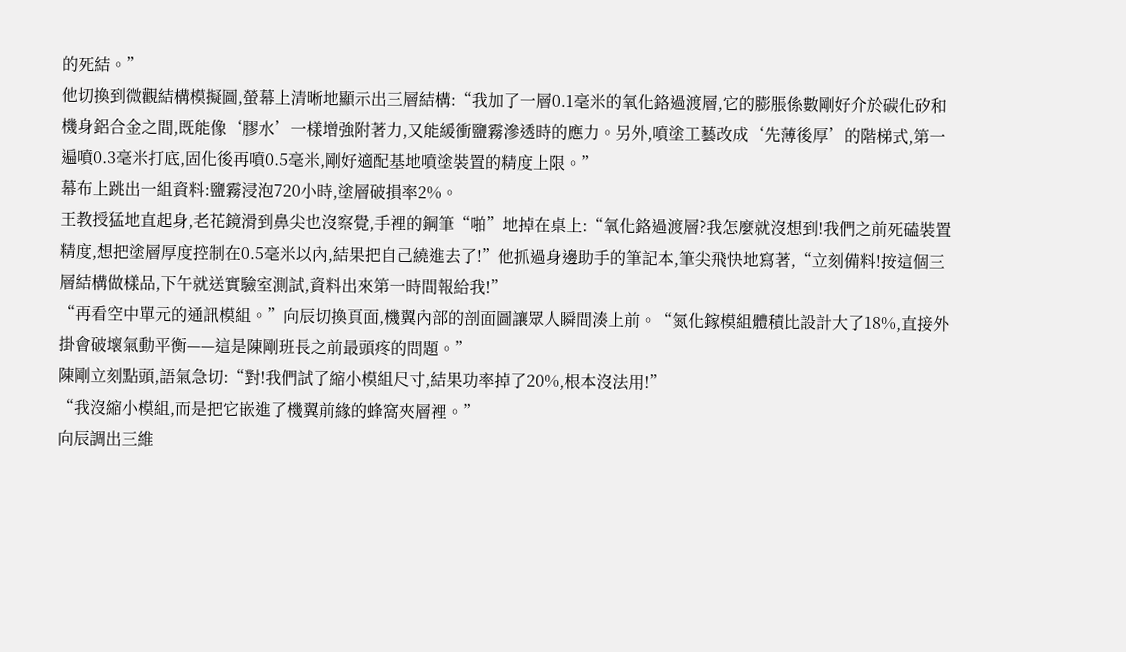的死結。”
他切換到微觀結構模擬圖,螢幕上清晰地顯示出三層結構:“我加了一層0.1毫米的氧化鉻過渡層,它的膨脹係數剛好介於碳化矽和機身鋁合金之間,既能像‘膠水’一樣增強附著力,又能緩衝鹽霧滲透時的應力。另外,噴塗工藝改成‘先薄後厚’的階梯式,第一遍噴0.3毫米打底,固化後再噴0.5毫米,剛好適配基地噴塗裝置的精度上限。”
幕布上跳出一組資料:鹽霧浸泡720小時,塗層破損率2%。
王教授猛地直起身,老花鏡滑到鼻尖也沒察覺,手裡的鋼筆“啪”地掉在桌上:“氧化鉻過渡層?我怎麼就沒想到!我們之前死磕裝置精度,想把塗層厚度控制在0.5毫米以內,結果把自己繞進去了!”他抓過身邊助手的筆記本,筆尖飛快地寫著,“立刻備料!按這個三層結構做樣品,下午就送實驗室測試,資料出來第一時間報給我!”
“再看空中單元的通訊模組。”向辰切換頁面,機翼內部的剖面圖讓眾人瞬間湊上前。“氮化鎵模組體積比設計大了18%,直接外掛會破壞氣動平衡——這是陳剛班長之前最頭疼的問題。”
陳剛立刻點頭,語氣急切:“對!我們試了縮小模組尺寸,結果功率掉了20%,根本沒法用!”
“我沒縮小模組,而是把它嵌進了機翼前緣的蜂窩夾層裡。”
向辰調出三維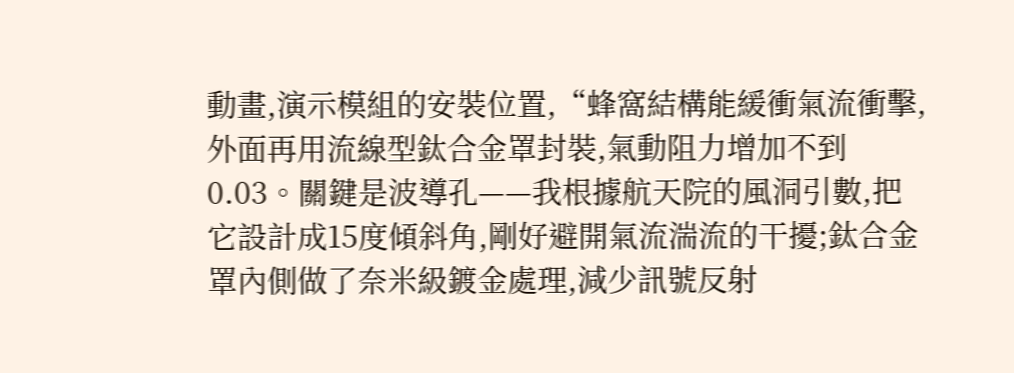動畫,演示模組的安裝位置,“蜂窩結構能緩衝氣流衝擊,外面再用流線型鈦合金罩封裝,氣動阻力增加不到0.03。關鍵是波導孔——我根據航天院的風洞引數,把它設計成15度傾斜角,剛好避開氣流湍流的干擾;鈦合金罩內側做了奈米級鍍金處理,減少訊號反射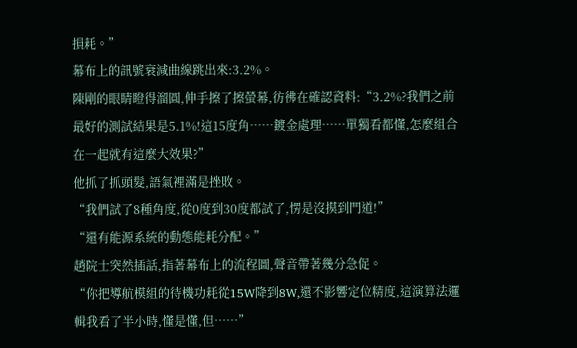損耗。”
幕布上的訊號衰減曲線跳出來:3.2%。
陳剛的眼睛瞪得溜圓,伸手擦了擦螢幕,彷彿在確認資料:“3.2%?我們之前最好的測試結果是5.1%!這15度角……鍍金處理……單獨看都懂,怎麼組合在一起就有這麼大效果?”
他抓了抓頭髮,語氣裡滿是挫敗。
“我們試了8種角度,從0度到30度都試了,愣是沒摸到門道!”
“還有能源系統的動態能耗分配。”
趙院士突然插話,指著幕布上的流程圖,聲音帶著幾分急促。
“你把導航模組的待機功耗從15W降到8W,還不影響定位精度,這演算法邏輯我看了半小時,懂是懂,但……”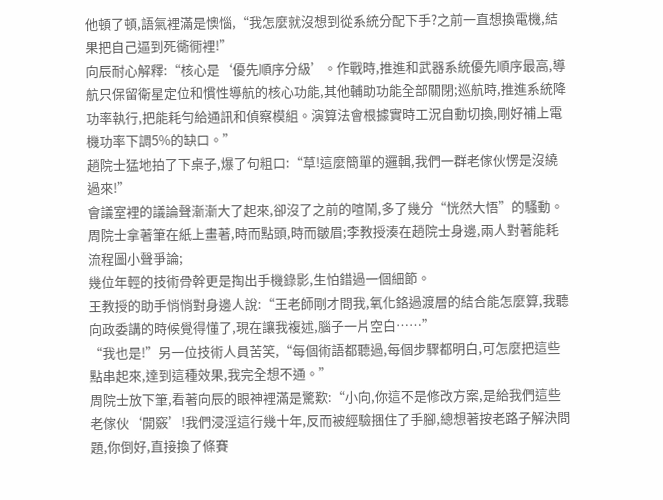他頓了頓,語氣裡滿是懊惱,“我怎麼就沒想到從系統分配下手?之前一直想換電機,結果把自己逼到死衚衕裡!”
向辰耐心解釋:“核心是‘優先順序分級’。作戰時,推進和武器系統優先順序最高,導航只保留衛星定位和慣性導航的核心功能,其他輔助功能全部關閉;巡航時,推進系統降功率執行,把能耗勻給通訊和偵察模組。演算法會根據實時工況自動切換,剛好補上電機功率下調5%的缺口。”
趙院士猛地拍了下桌子,爆了句粗口:“草!這麼簡單的邏輯,我們一群老傢伙愣是沒繞過來!”
會議室裡的議論聲漸漸大了起來,卻沒了之前的喧鬧,多了幾分“恍然大悟”的騷動。
周院士拿著筆在紙上畫著,時而點頭,時而皺眉;李教授湊在趙院士身邊,兩人對著能耗流程圖小聲爭論;
幾位年輕的技術骨幹更是掏出手機錄影,生怕錯過一個細節。
王教授的助手悄悄對身邊人說:“王老師剛才問我,氧化鉻過渡層的結合能怎麼算,我聽向政委講的時候覺得懂了,現在讓我複述,腦子一片空白……”
“我也是!”另一位技術人員苦笑,“每個術語都聽過,每個步驟都明白,可怎麼把這些點串起來,達到這種效果,我完全想不通。”
周院士放下筆,看著向辰的眼神裡滿是驚歎:“小向,你這不是修改方案,是給我們這些老傢伙‘開竅’!我們浸淫這行幾十年,反而被經驗捆住了手腳,總想著按老路子解決問題,你倒好,直接換了條賽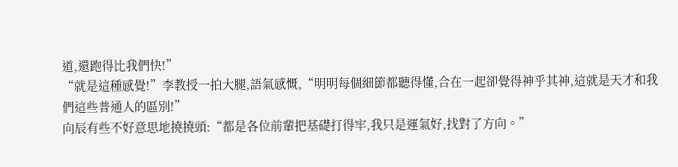道,還跑得比我們快!”
“就是這種感覺!”李教授一拍大腿,語氣感慨,“明明每個細節都聽得懂,合在一起卻覺得神乎其神,這就是天才和我們這些普通人的區別!”
向辰有些不好意思地撓撓頭:“都是各位前輩把基礎打得牢,我只是運氣好,找對了方向。”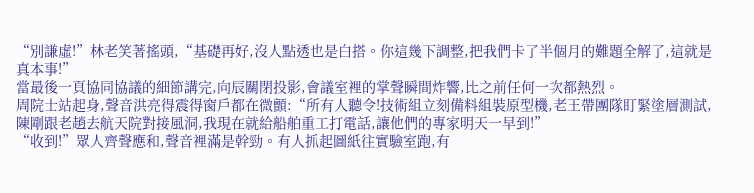“別謙虛!”林老笑著搖頭,“基礎再好,沒人點透也是白搭。你這幾下調整,把我們卡了半個月的難題全解了,這就是真本事!”
當最後一頁協同協議的細節講完,向辰關閉投影,會議室裡的掌聲瞬間炸響,比之前任何一次都熱烈。
周院士站起身,聲音洪亮得震得窗戶都在微顫:“所有人聽令!技術組立刻備料組裝原型機,老王帶團隊盯緊塗層測試,陳剛跟老趙去航天院對接風洞,我現在就給船舶重工打電話,讓他們的專家明天一早到!”
“收到!”眾人齊聲應和,聲音裡滿是幹勁。有人抓起圖紙往實驗室跑,有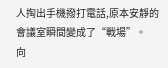人掏出手機撥打電話,原本安靜的會議室瞬間變成了“戰場”。
向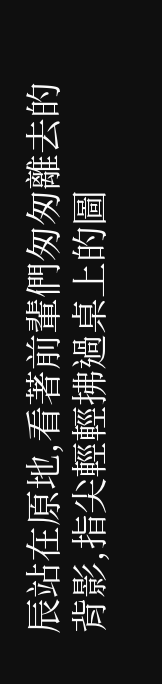辰站在原地,看著前輩們匆匆離去的背影,指尖輕輕拂過桌上的圖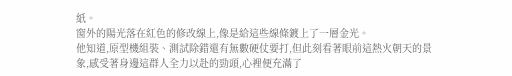紙。
窗外的陽光落在紅色的修改線上,像是給這些線條鍍上了一層金光。
他知道,原型機組裝、測試除錯還有無數硬仗要打,但此刻看著眼前這熱火朝天的景象,感受著身邊這群人全力以赴的勁頭,心裡便充滿了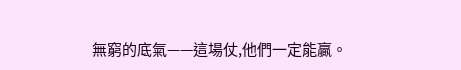無窮的底氣——這場仗,他們一定能贏。